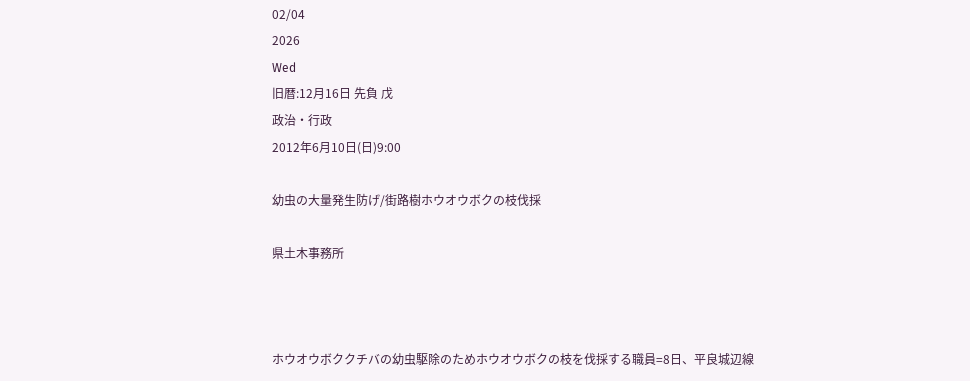02/04
2026
Wed
旧暦:12月16日 先負 戊
政治・行政
2012年6月10日(日)9:00

幼虫の大量発生防げ/街路樹ホウオウボクの枝伐採

県土木事務所



ホウオウボククチバの幼虫駆除のためホウオウボクの枝を伐採する職員=8日、平良城辺線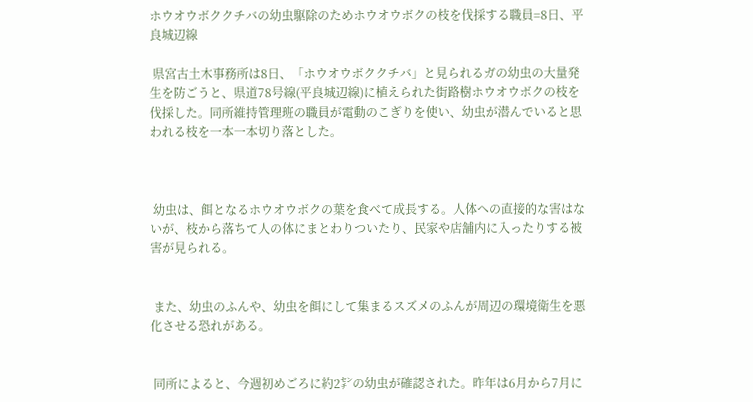ホウオウボククチバの幼虫駆除のためホウオウボクの枝を伐採する職員=8日、平良城辺線

 県宮古土木事務所は8日、「ホウオウボククチバ」と見られるガの幼虫の大量発生を防ごうと、県道78号線(平良城辺線)に植えられた街路樹ホウオウボクの枝を伐採した。同所維持管理班の職員が電動のこぎりを使い、幼虫が潜んでいると思われる枝を一本一本切り落とした。



 幼虫は、餌となるホウオウボクの葉を食べて成長する。人体への直接的な害はないが、枝から落ちて人の体にまとわりついたり、民家や店舗内に入ったりする被害が見られる。


 また、幼虫のふんや、幼虫を餌にして集まるスズメのふんが周辺の環境衛生を悪化させる恐れがある。


 同所によると、今週初めごろに約2㌢の幼虫が確認された。昨年は6月から7月に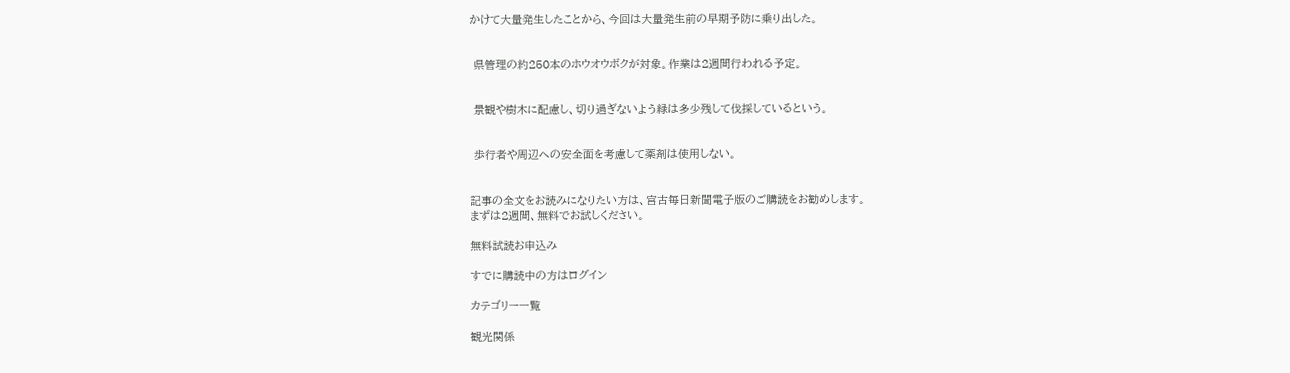かけて大量発生したことから、今回は大量発生前の早期予防に乗り出した。


 県管理の約250本のホウオウボクが対象。作業は2週間行われる予定。


 景観や樹木に配慮し、切り過ぎないよう緑は多少残して伐採しているという。


 歩行者や周辺への安全面を考慮して薬剤は使用しない。


記事の全文をお読みになりたい方は、宮古毎日新聞電子版のご購読をお勧めします。
まずは2週間、無料でお試しください。

無料試読お申込み

すでに購読中の方はログイン

カテゴリー一覧

観光関係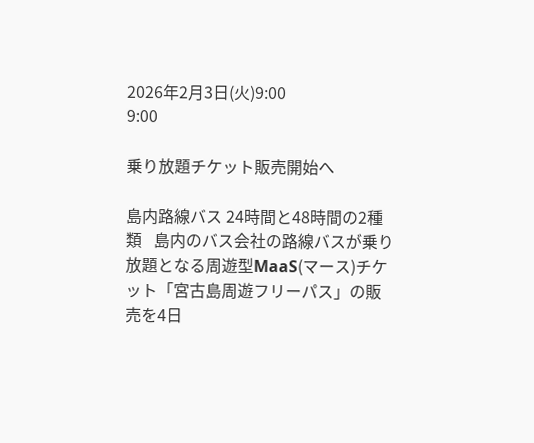2026年2月3日(火)9:00
9:00

乗り放題チケット販売開始へ

島内路線バス 24時間と48時間の2種類   島内のバス会社の路線バスが乗り放題となる周遊型MaaS(マース)チケット「宮古島周遊フリーパス」の販売を4日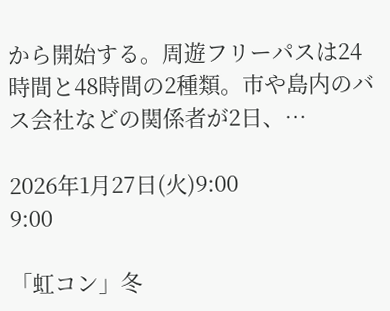から開始する。周遊フリーパスは24時間と48時間の2種類。市や島内のバス会社などの関係者が2日、…

2026年1月27日(火)9:00
9:00

「虹コン」冬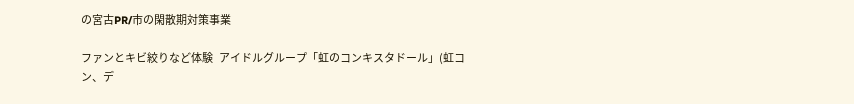の宮古PR/市の閑散期対策事業

ファンとキビ絞りなど体験   アイドルグループ「虹のコンキスタドール」(虹コン、デ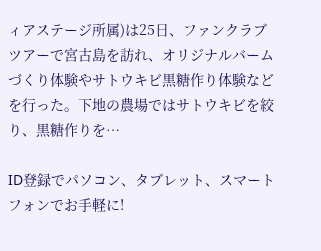ィアステージ所属)は25日、ファンクラブツアーで宮古島を訪れ、オリジナルバームづくり体験やサトウキビ黒糖作り体験などを行った。下地の農場ではサトウキビを絞り、黒糖作りを…

ID登録でパソコン、タブレット、スマートフォンでお手軽に!